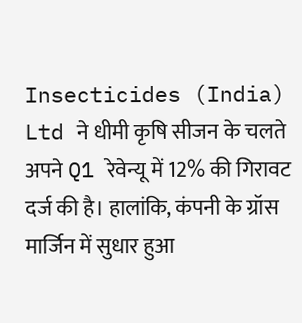Insecticides (India) Ltd ने धीमी कृषि सीजन के चलते अपने Q1 रेवेन्यू में 12% की गिरावट दर्ज की है। हालांकि, कंपनी के ग्रॉस मार्जिन में सुधार हुआ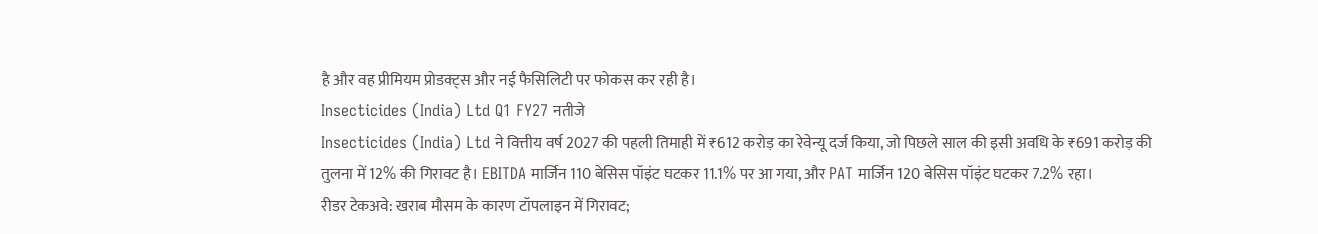है और वह प्रीमियम प्रोडक्ट्स और नई फैसिलिटी पर फोकस कर रही है।
Insecticides (India) Ltd Q1 FY27 नतीजे
Insecticides (India) Ltd ने वित्तीय वर्ष 2027 की पहली तिमाही में ₹612 करोड़ का रेवेन्यू दर्ज किया, जो पिछले साल की इसी अवधि के ₹691 करोड़ की तुलना में 12% की गिरावट है। EBITDA मार्जिन 110 बेसिस पॉइंट घटकर 11.1% पर आ गया, और PAT मार्जिन 120 बेसिस पॉइंट घटकर 7.2% रहा।
रीडर टेकअवे: खराब मौसम के कारण टॉपलाइन में गिरावट;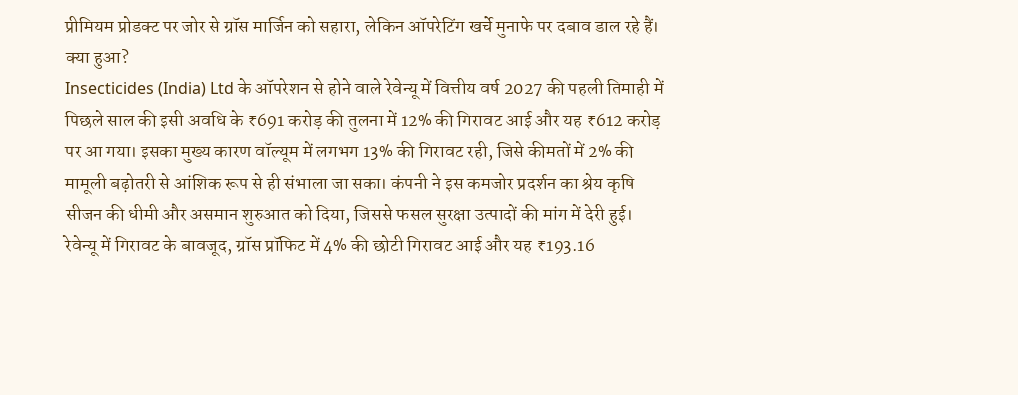प्रीमियम प्रोडक्ट पर जोर से ग्रॉस मार्जिन को सहारा, लेकिन ऑपरेटिंग खर्चे मुनाफे पर दबाव डाल रहे हैं।
क्या हुआ?
Insecticides (India) Ltd के ऑपरेशन से होने वाले रेवेन्यू में वित्तीय वर्ष 2027 की पहली तिमाही में पिछले साल की इसी अवधि के ₹691 करोड़ की तुलना में 12% की गिरावट आई और यह ₹612 करोड़ पर आ गया। इसका मुख्य कारण वॉल्यूम में लगभग 13% की गिरावट रही, जिसे कीमतों में 2% की मामूली बढ़ोतरी से आंशिक रूप से ही संभाला जा सका। कंपनी ने इस कमजोर प्रदर्शन का श्रेय कृषि सीजन की धीमी और असमान शुरुआत को दिया, जिससे फसल सुरक्षा उत्पादों की मांग में देरी हुई।
रेवेन्यू में गिरावट के बावजूद, ग्रॉस प्रॉफिट में 4% की छोटी गिरावट आई और यह ₹193.16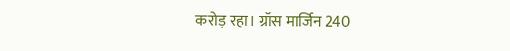करोड़ रहा। ग्रॉस मार्जिन 240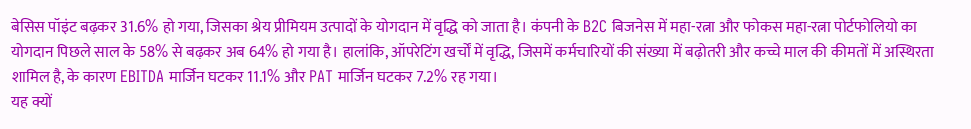बेसिस पॉइंट बढ़कर 31.6% हो गया, जिसका श्रेय प्रीमियम उत्पादों के योगदान में वृद्धि को जाता है। कंपनी के B2C बिजनेस में महा-रत्ना और फोकस महा-रत्ना पोर्टफोलियो का योगदान पिछले साल के 58% से बढ़कर अब 64% हो गया है। हालांकि, ऑपरेटिंग खर्चों में वृद्धि, जिसमें कर्मचारियों की संख्या में बढ़ोतरी और कच्चे माल की कीमतों में अस्थिरता शामिल है, के कारण EBITDA मार्जिन घटकर 11.1% और PAT मार्जिन घटकर 7.2% रह गया।
यह क्यों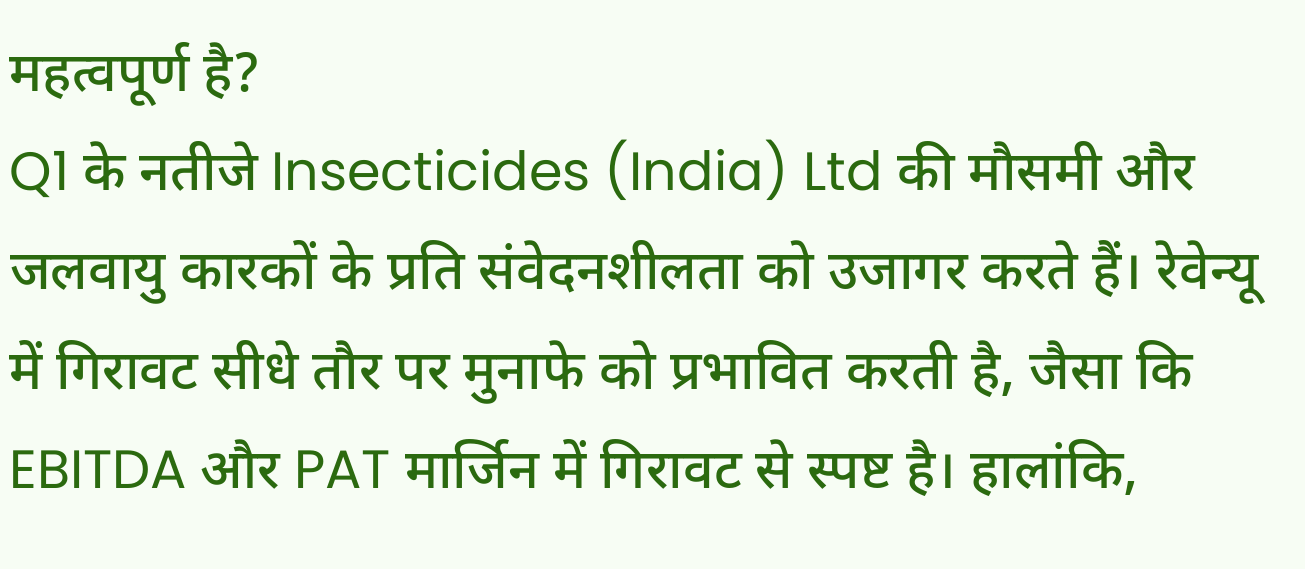महत्वपूर्ण है?
Q1 के नतीजे Insecticides (India) Ltd की मौसमी और जलवायु कारकों के प्रति संवेदनशीलता को उजागर करते हैं। रेवेन्यू में गिरावट सीधे तौर पर मुनाफे को प्रभावित करती है, जैसा कि EBITDA और PAT मार्जिन में गिरावट से स्पष्ट है। हालांकि,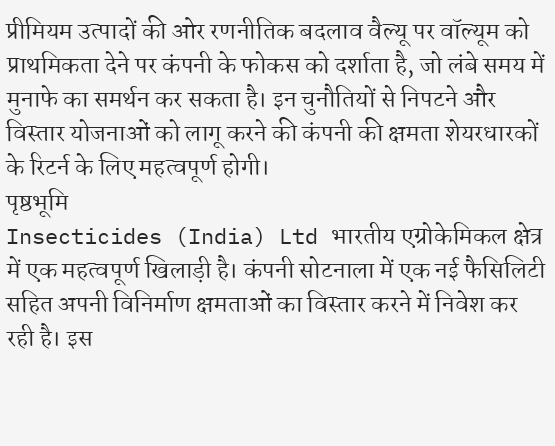प्रीमियम उत्पादों की ओर रणनीतिक बदलाव वैल्यू पर वॉल्यूम को प्राथमिकता देने पर कंपनी के फोकस को दर्शाता है, जो लंबे समय में मुनाफे का समर्थन कर सकता है। इन चुनौतियों से निपटने और विस्तार योजनाओं को लागू करने की कंपनी की क्षमता शेयरधारकों के रिटर्न के लिए महत्वपूर्ण होगी।
पृष्ठभूमि
Insecticides (India) Ltd भारतीय एग्रोकेमिकल क्षेत्र में एक महत्वपूर्ण खिलाड़ी है। कंपनी सोटनाला में एक नई फैसिलिटी सहित अपनी विनिर्माण क्षमताओं का विस्तार करने में निवेश कर रही है। इस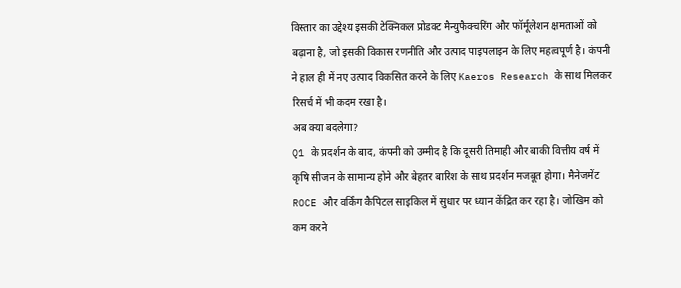विस्तार का उद्देश्य इसकी टेक्निकल प्रोडक्ट मैन्युफैक्चरिंग और फॉर्मूलेशन क्षमताओं को बढ़ाना है, जो इसकी विकास रणनीति और उत्पाद पाइपलाइन के लिए महत्वपूर्ण है। कंपनी ने हाल ही में नए उत्पाद विकसित करने के लिए Kaeros Research के साथ मिलकर रिसर्च में भी कदम रखा है।
अब क्या बदलेगा?
Q1 के प्रदर्शन के बाद, कंपनी को उम्मीद है कि दूसरी तिमाही और बाकी वित्तीय वर्ष में कृषि सीजन के सामान्य होने और बेहतर बारिश के साथ प्रदर्शन मजबूत होगा। मैनेजमेंट ROCE और वर्किंग कैपिटल साइकिल में सुधार पर ध्यान केंद्रित कर रहा है। जोखिम को कम करने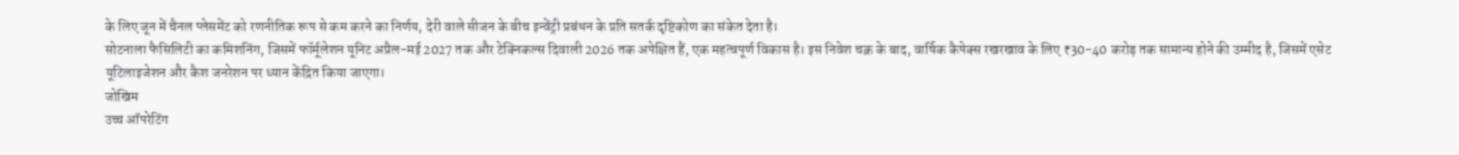के लिए जून में चैनल प्लेसमेंट को रणनीतिक रूप से कम करने का निर्णय, देरी वाले सीजन के बीच इन्वेंट्री प्रबंधन के प्रति सतर्क दृष्टिकोण का संकेत देता है।
सोटनाला फैसिलिटी का कमिशनिंग, जिसमें फॉर्मूलेशन यूनिट अप्रैल-मई 2027 तक और टेक्निकल्स दिवाली 2026 तक अपेक्षित हैं, एक महत्वपूर्ण विकास है। इस निवेश चक्र के बाद, वार्षिक कैपेक्स रखरखाव के लिए ₹30-40 करोड़ तक सामान्य होने की उम्मीद है, जिसमें एसेट यूटिलाइजेशन और कैश जनरेशन पर ध्यान केंद्रित किया जाएगा।
जोखिम
उच्च ऑपरेटिंग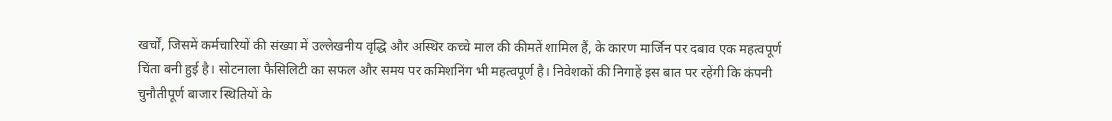खर्चों, जिसमें कर्मचारियों की संख्या में उल्लेखनीय वृद्धि और अस्थिर कच्चे माल की कीमतें शामिल हैं, के कारण मार्जिन पर दबाव एक महत्वपूर्ण चिंता बनी हुई है। सोटनाला फैसिलिटी का सफल और समय पर कमिशनिंग भी महत्वपूर्ण है। निवेशकों की निगाहें इस बात पर रहेंगी कि कंपनी चुनौतीपूर्ण बाजार स्थितियों के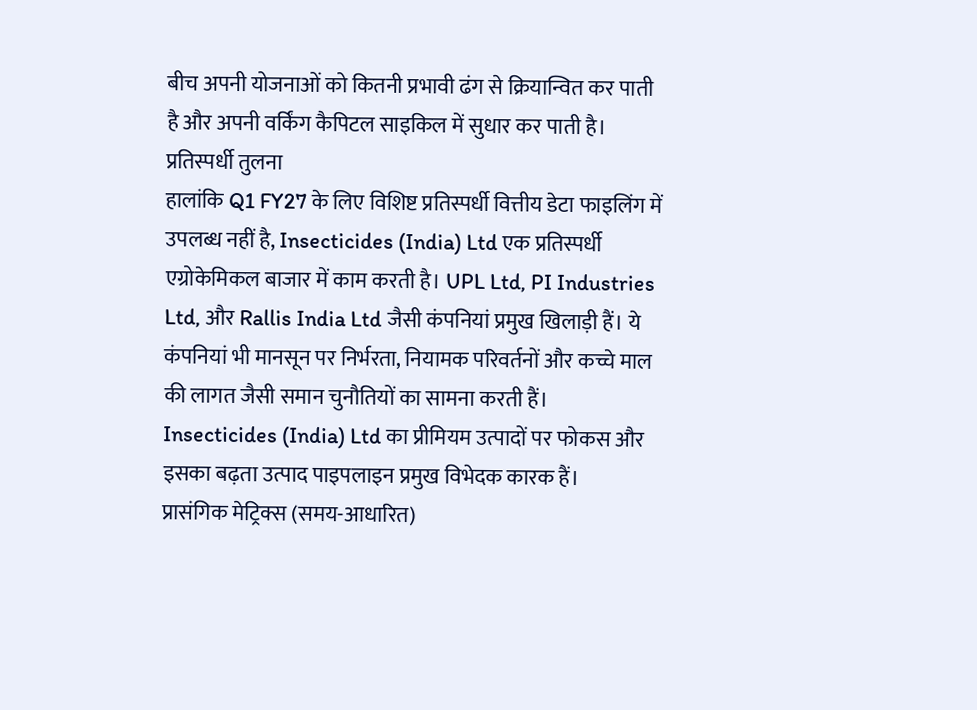बीच अपनी योजनाओं को कितनी प्रभावी ढंग से क्रियान्वित कर पाती है और अपनी वर्किंग कैपिटल साइकिल में सुधार कर पाती है।
प्रतिस्पर्धी तुलना
हालांकि Q1 FY27 के लिए विशिष्ट प्रतिस्पर्धी वित्तीय डेटा फाइलिंग में उपलब्ध नहीं है, Insecticides (India) Ltd एक प्रतिस्पर्धी एग्रोकेमिकल बाजार में काम करती है। UPL Ltd, PI Industries Ltd, और Rallis India Ltd जैसी कंपनियां प्रमुख खिलाड़ी हैं। ये कंपनियां भी मानसून पर निर्भरता, नियामक परिवर्तनों और कच्चे माल की लागत जैसी समान चुनौतियों का सामना करती हैं। Insecticides (India) Ltd का प्रीमियम उत्पादों पर फोकस और इसका बढ़ता उत्पाद पाइपलाइन प्रमुख विभेदक कारक हैं।
प्रासंगिक मेट्रिक्स (समय-आधारित)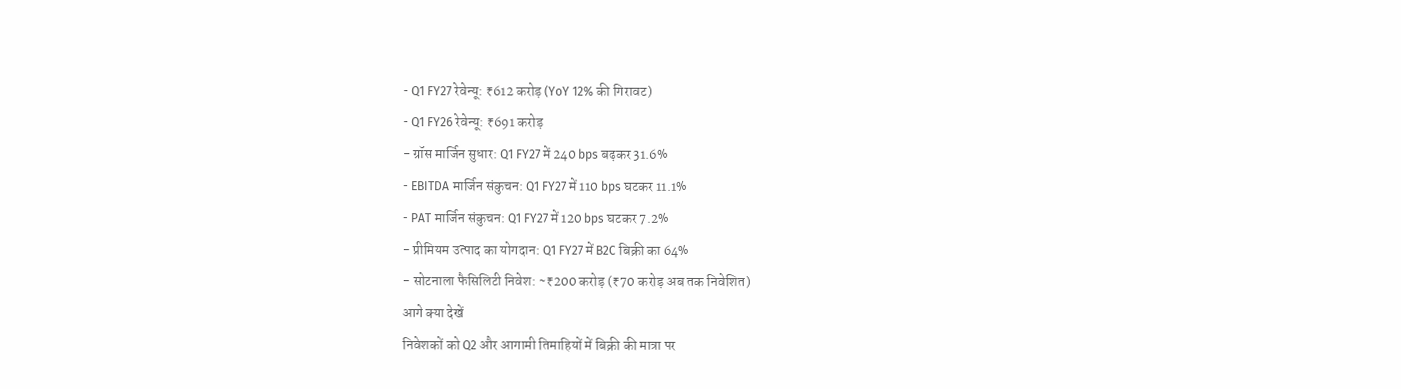- Q1 FY27 रेवेन्यू: ₹612 करोड़ (YoY 12% की गिरावट)
- Q1 FY26 रेवेन्यू: ₹691 करोड़
- ग्रॉस मार्जिन सुधार: Q1 FY27 में 240 bps बढ़कर 31.6%
- EBITDA मार्जिन संकुचन: Q1 FY27 में 110 bps घटकर 11.1%
- PAT मार्जिन संकुचन: Q1 FY27 में 120 bps घटकर 7.2%
- प्रीमियम उत्पाद का योगदान: Q1 FY27 में B2C बिक्री का 64%
- सोटनाला फैसिलिटी निवेश: ~₹200 करोड़ (₹70 करोड़ अब तक निवेशित)
आगे क्या देखें
निवेशकों को Q2 और आगामी तिमाहियों में बिक्री की मात्रा पर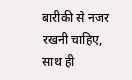बारीकी से नजर रखनी चाहिए, साथ ही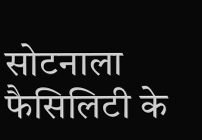सोटनाला फैसिलिटी के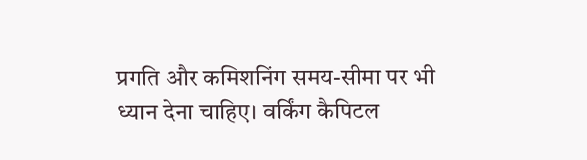प्रगति और कमिशनिंग समय-सीमा पर भी ध्यान देना चाहिए। वर्किंग कैपिटल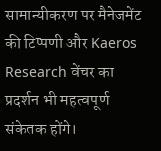सामान्यीकरण पर मैनेजमेंट की टिप्पणी और Kaeros Research वेंचर का प्रदर्शन भी महत्वपूर्ण संकेतक होंगे।